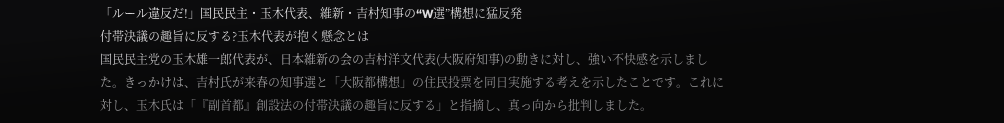「ルール違反だ!」国民民主・玉木代表、維新・吉村知事の“W選”構想に猛反発
付帯決議の趣旨に反する?玉木代表が抱く懸念とは
国民民主党の玉木雄一郎代表が、日本維新の会の吉村洋文代表(大阪府知事)の動きに対し、強い不快感を示しました。きっかけは、吉村氏が来春の知事選と「大阪都構想」の住民投票を同日実施する考えを示したことです。これに対し、玉木氏は「『副首都』創設法の付帯決議の趣旨に反する」と指摘し、真っ向から批判しました。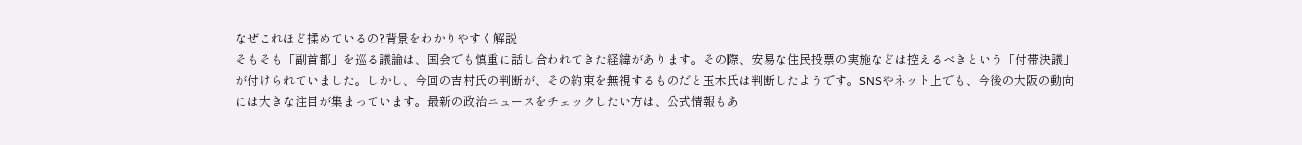なぜこれほど揉めているの?背景をわかりやすく解説
そもそも「副首都」を巡る議論は、国会でも慎重に話し合われてきた経緯があります。その際、安易な住民投票の実施などは控えるべきという「付帯決議」が付けられていました。しかし、今回の吉村氏の判断が、その約束を無視するものだと玉木氏は判断したようです。SNSやネット上でも、今後の大阪の動向には大きな注目が集まっています。最新の政治ニュースをチェックしたい方は、公式情報もあ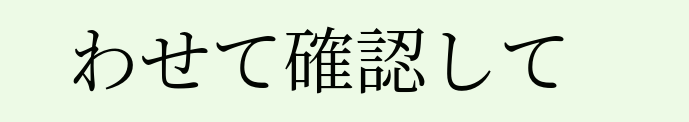わせて確認して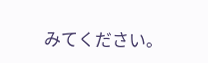みてください。